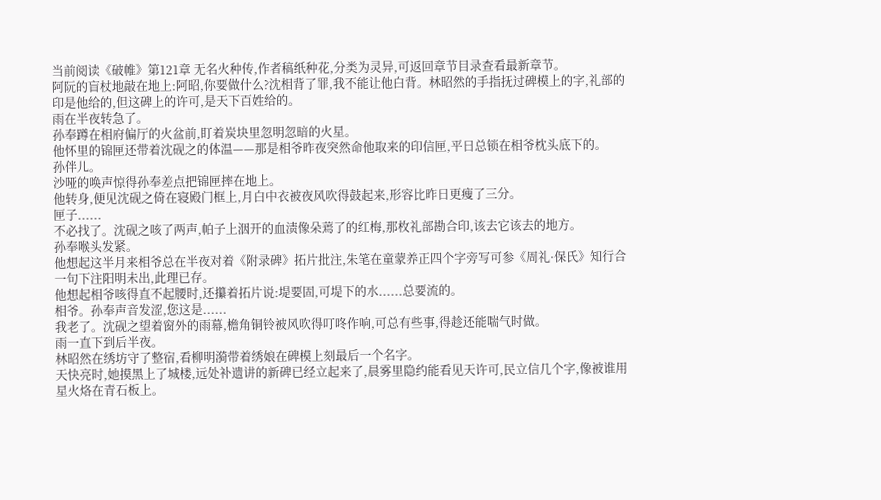当前阅读《破帷》第121章 无名火种传,作者稿纸种花,分类为灵异,可返回章节目录查看最新章节。
阿阮的盲杖地敲在地上:阿昭,你要做什么?沈相背了罪,我不能让他白背。林昭然的手指抚过碑模上的字,礼部的印是他给的,但这碑上的许可,是天下百姓给的。
雨在半夜转急了。
孙奉蹲在相府偏厅的火盆前,盯着炭块里忽明忽暗的火星。
他怀里的锦匣还带着沈砚之的体温——那是相爷昨夜突然命他取来的印信匣,平日总锁在相爷枕头底下的。
孙伴儿。
沙哑的唤声惊得孙奉差点把锦匣摔在地上。
他转身,便见沈砚之倚在寝殿门框上,月白中衣被夜风吹得鼓起来,形容比昨日更瘦了三分。
匣子......
不必找了。沈砚之咳了两声,帕子上洇开的血渍像朵蔫了的红梅,那枚礼部勘合印,该去它该去的地方。
孙奉喉头发紧。
他想起这半月来相爷总在半夜对着《附录碑》拓片批注,朱笔在童蒙养正四个字旁写可参《周礼·保氏》知行合一句下注阳明未出,此理已存。
他想起相爷咳得直不起腰时,还攥着拓片说:堤要固,可堤下的水......总要流的。
相爷。孙奉声音发涩,您这是......
我老了。沈砚之望着窗外的雨幕,檐角铜铃被风吹得叮咚作响,可总有些事,得趁还能喘气时做。
雨一直下到后半夜。
林昭然在绣坊守了整宿,看柳明漪带着绣娘在碑模上刻最后一个名字。
天快亮时,她摸黑上了城楼,远处补遗讲的新碑已经立起来了,晨雾里隐约能看见天许可,民立信几个字,像被谁用星火烙在青石板上。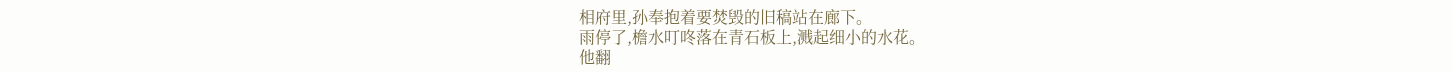相府里,孙奉抱着要焚毁的旧稿站在廊下。
雨停了,檐水叮咚落在青石板上,溅起细小的水花。
他翻